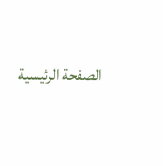الصفحة الرئيسية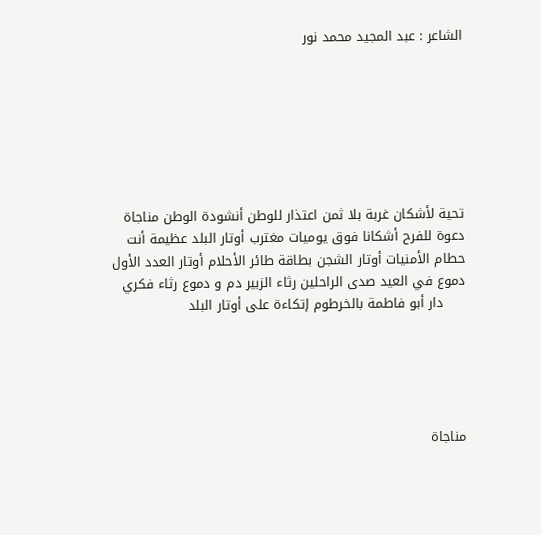الشاعر : عبد المجيد محمد نور







تحية لأشكان غربة بلا ثمن اعتذار للوطن أنشودة الوطن مناجاة
دعوة للفرح أشكانا فوق يوميات مغترب أوتار البلد عظيمة أنت
حطام الأمنيات أوتار الشجن بطاقة طائر الأحلام أوتار العدد الأول
دموع في العيد صدى الراحلين رثاء الزبير دم و دموع رثاء فكري
     دار أبو فاطمة بالخرطوم إتكاءة على أوتار البلد





مناجاة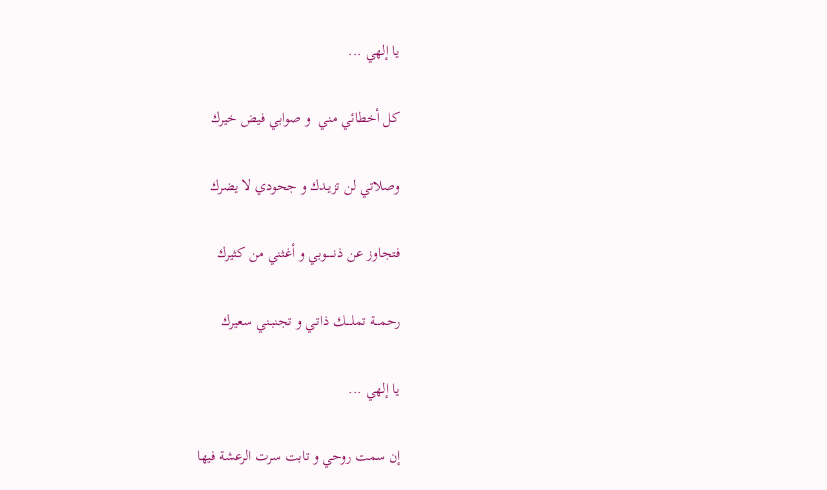يا إلهي ...

كل أخطائي مني  و صوابي فيض خيرك

وصلاتي لن تزيـدك و جحودي لا يضرك

فتجاوز عن ذنـــــوبي و أغثني من كثيرك

رحمـــة تملــــك ذاتـي و تجنبـني سعيرك

يا إلهي ...

إن سمت روحي و تابت سرت الرعشة فيها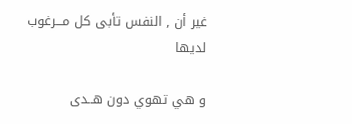غير أن , النفس تأبى كل مـــرغوب لديها

و هي تهوي دون هــدى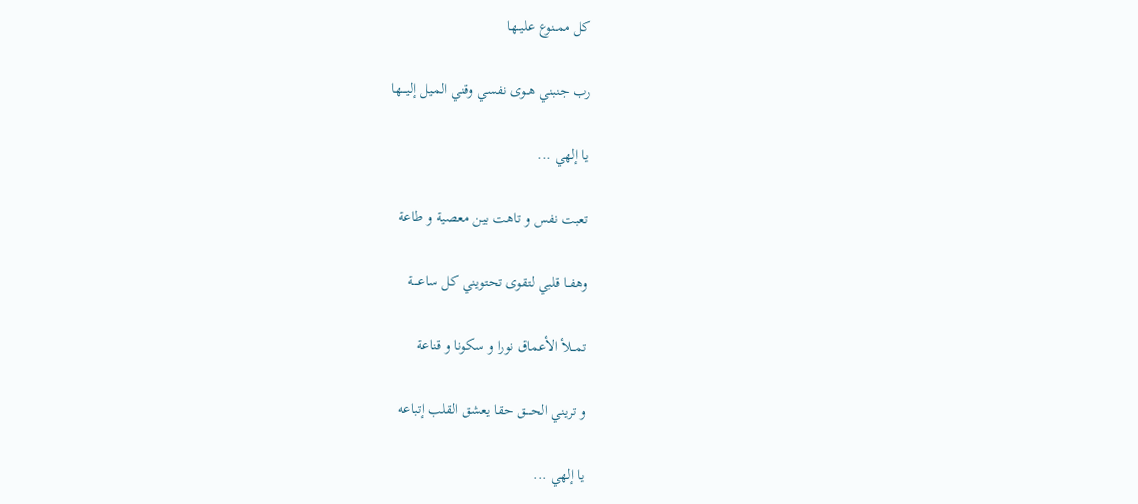كل ممــنوع عليــها

رب جنبني هــوى نفسي وقني المـيل إليــــها

يا إلهي ...

تعبت نفس و تاهت بين معصية و طاعة

وهفــا قلبي لتقوى تحتويني كل ساعــــة

تمـــلأ الأعماق نورا و سكونا و قناعة

و تريني الحــــق حقا يعشق القلب إتباعه

يا إلهي ...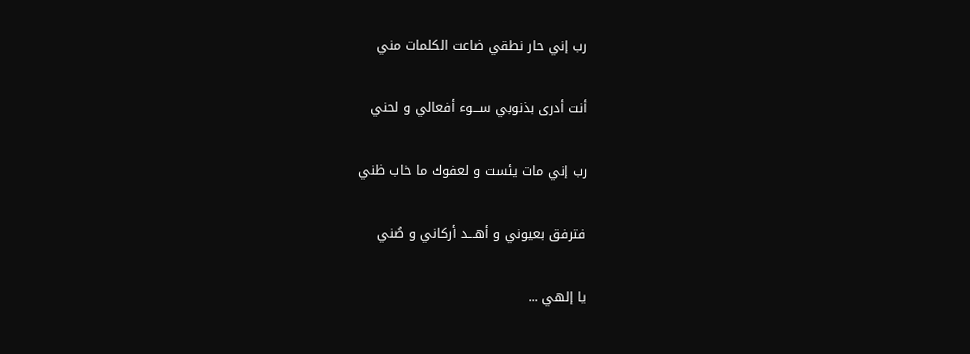رب إني حار نطقي ضاعت الكلمات مني

أنت أدرى بذنوبي ســـوء أفعالي و لحني

رب إني مات يئست و لعفوك ما خاب ظني

فترفق بعيوني و أهـــد أركاني و صُني

يا إلهي ...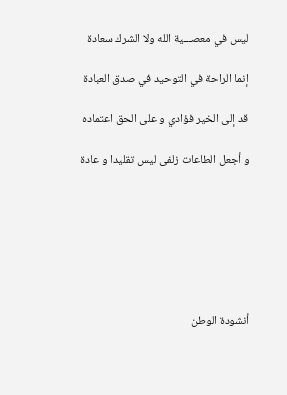ليس في معصـــية الله ولا الشرك سعادة

إنما الراحة في التوحيد في صدق العبادة

قد إلى الخير فؤادي و على الحق اعتماده

و أجعل الطاعات زلفى ليس تقليدا و عادة







أنشودة الوطن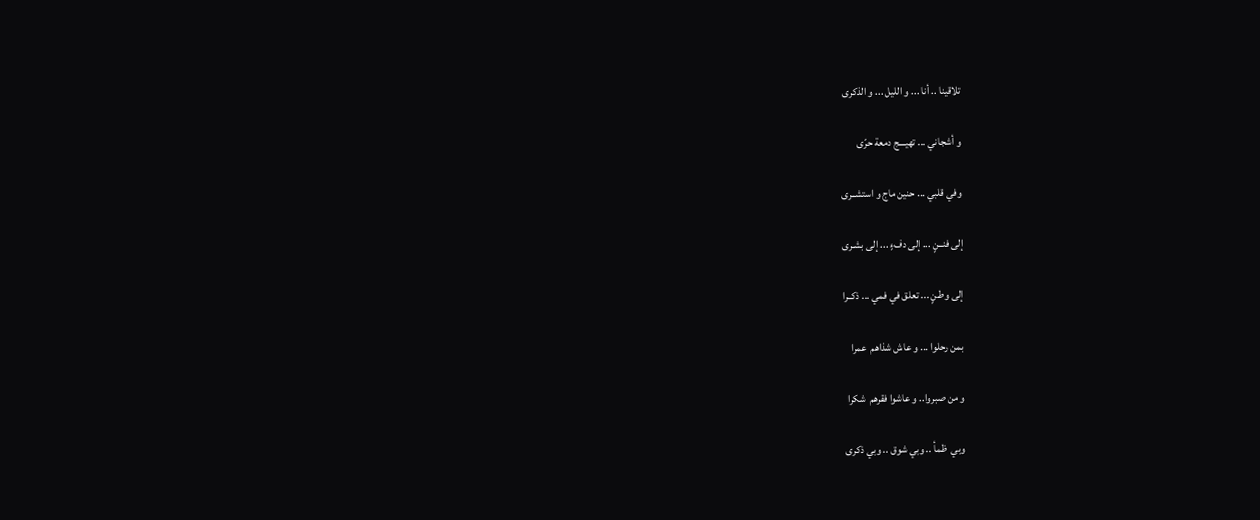تلاقينا .. أنا ... و الليل ... و الذكرى

و أشجاني ... تهيـــج دمعة حرّى

وفي قلبي ... حنين ماج و استشــرى

إلى فنــنٍ ... إلى دفءٍ ... إلى بشـرى

إلى وطـنٍ ... تعلق في فمي ... ذكــرا

بمن رحلوا ... و عاش شذاهم  عمرا

و من صبروا.. و عاشوا فقرهم  شكرا

وبي  ظمأ .. وبي شوق .. وبي ذكرى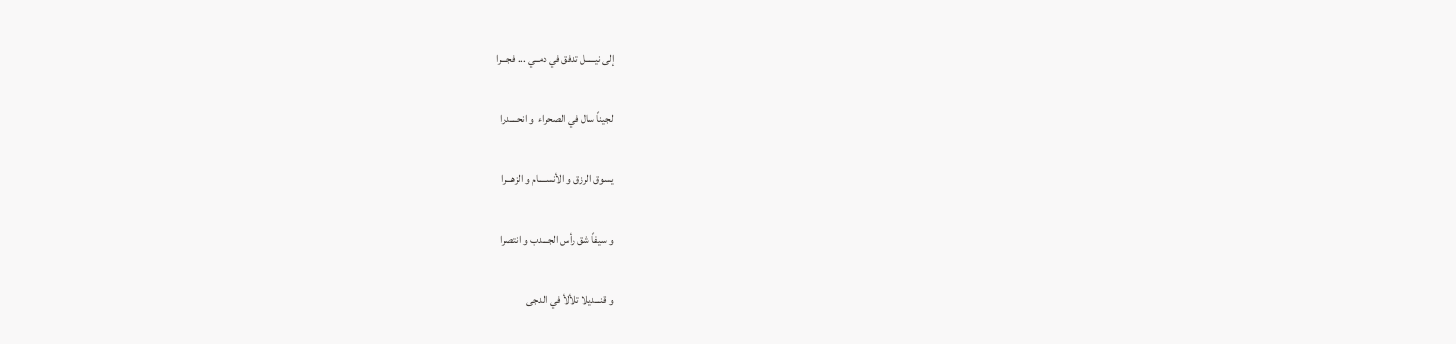إلى نيـــــل تدفق في دمــي ... فجـــرا

لجيناً سال في الصحراء  و انحــــدرا

يسوق الرزق و الأنســــام و الزهـــرا

و سيفاً شق رأس الجـــدب و انتصرا

و قنـــديلا تلألأ في الدجى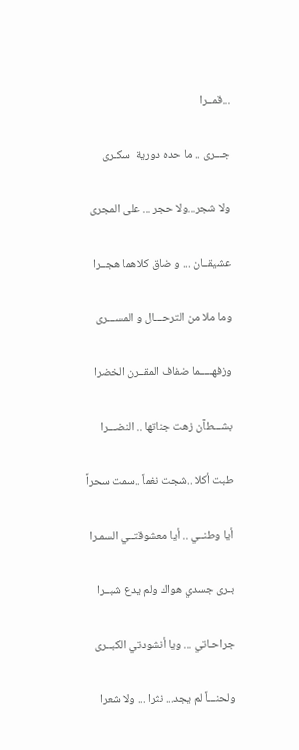...قمــرا

جـــرى .. ما حده دورية  سكـرى

ولا شجر...ولا حجر ... على المجرى

عشيقــان ... و ضاق كلاهما هجــرا

وما ملا من الترحـــال و المســـرى

وزفهـــــما ضفاف المقــرن الخضرا

بشـــطآن زهت جناتها .. النضـــرا

طبت أكلا ..شجت نغماً ..سمت سحراً

أيا وطنــي .. أيا معشوقتــي السمـرا

بـرى جسدي هواك ولم يدع شبــرا

جراحـاتي ... ويا أنشودتي الكبــرى

ولحنـــاً لم يجد... نثرا ... ولا شعرا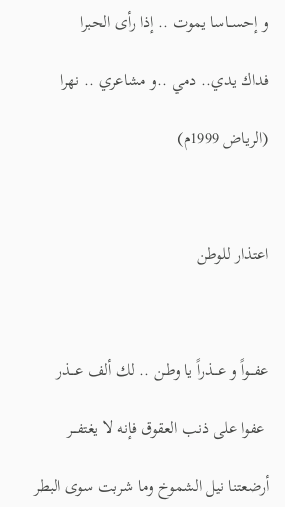و إحســاسا يموت .. إذا رأى الحبرا

فداك يدي.. دمي ..و مشاعري .. نهرا

(الرياض 1999م)



اعتذار للوطن



عفـــواً و عـــذراً يا وطـن .. لك ألف عـــذر

 عفوا على ذنب العقوق فإنه لا يغتفـــر

أرضعتنا نيل الشموخ وما شربت سوى البطر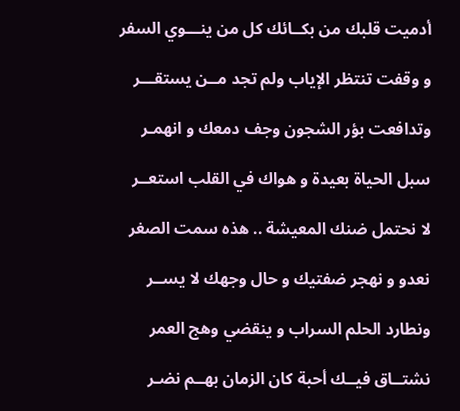أدميت قلبك من بكــائك كل من ينـــوي السفر

و وقفت تنتظر الإياب ولم تجد مــن يستقـــر

وتدافعت بؤر الشجون وجف دمعك و انهمـر

سبل الحياة بعيدة و هواك في القلب استعــر

لا نحتمل ضنك المعيشة .. هذه سمت الصغر

نعدو و نهجر ضفتيك و حال وجهك لا يســر

ونطارد الحلم السراب و ينقضي وهج العمر

نشتــاق فيــك أحبة كان الزمان بهــم نضـر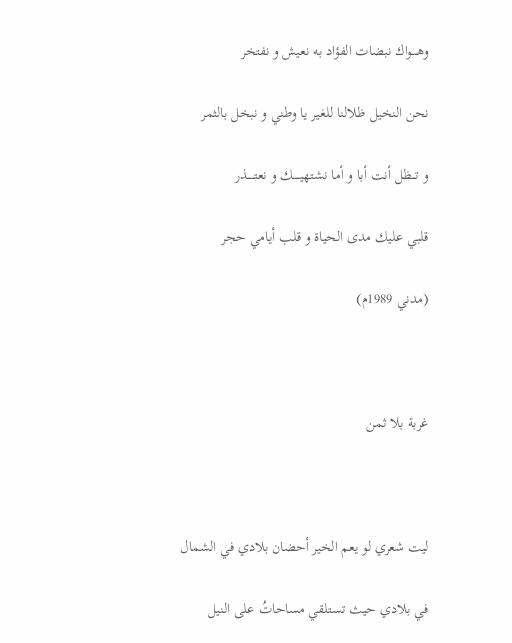وهــــواك نبضات الفؤاد به نعيش و نفتخر

نحن النخيل ظلالنا للغير يا وطني و نبخل بالثمر

و تـــظل أنت أبا و أما نشتهيـــــك و نعتـــــذر

قلبي عليك مدى الحياة و قلب أيامي حجر

(مدني 1989م)



غربة بلا ثمن



ليت شعري لو يعم الخير أحضان بلادي في الشمال

في بلادي حيث تستلقي مساحاتُ على النيل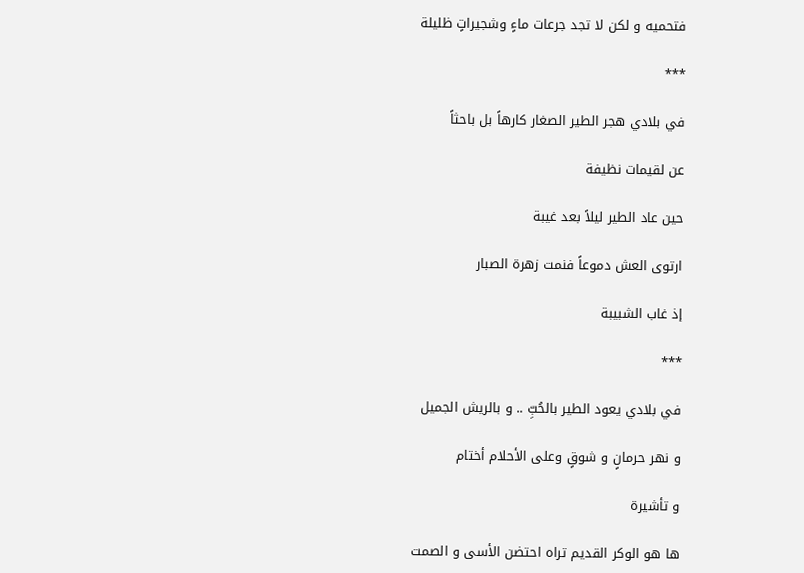فتحميه و لكن لا تجد جرعات ماءٍ وشجيراتٍ ظليلة

***

في بلادي هجر الطير الصغار كارهاً بل باحثاً

عن لقيمات نظيفة

حين عاد الطير ليلاً بعد غيبة

ارتوى العش دموعاً فنمت زهرة الصبار

إذ غاب الشبيبة

***

في بلادي يعود الطير بالحُبِّ .. و بالريش الجميل

و نهر حرمانٍ و شوقٍ وعلى الأحلام أختام

و تأشيرة

ها هو الوكر القديم تراه احتضن الأسى و الصمت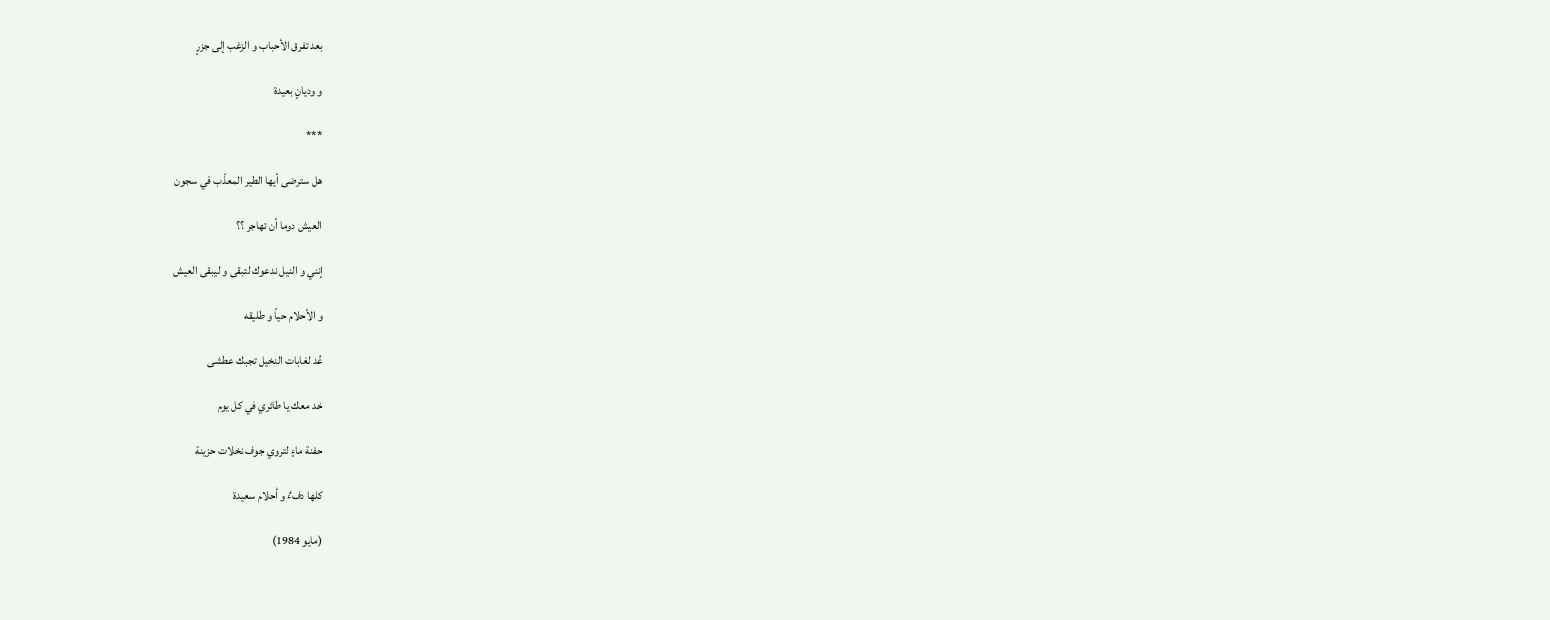بعد تفرق الأحباب و الزغب إلى جزرٍ

و وديانٍ بعيدة

***

هل سترضى أيها الطير المعذّب في سجون

العيش دوما أن تهاجر ؟؟

إنني و النيل ندعوك لتبقى و ليبقى العيش

و الأحلام حياً و طليقه

عُد لغابات النخيل تجبك عطشى

خد معك يا طائري في كل يوم

حفنة ماءٍ لتروي جوف نخلات حزينة

كلها دفءٌ و أحلام سعيدة

(مايو 1984)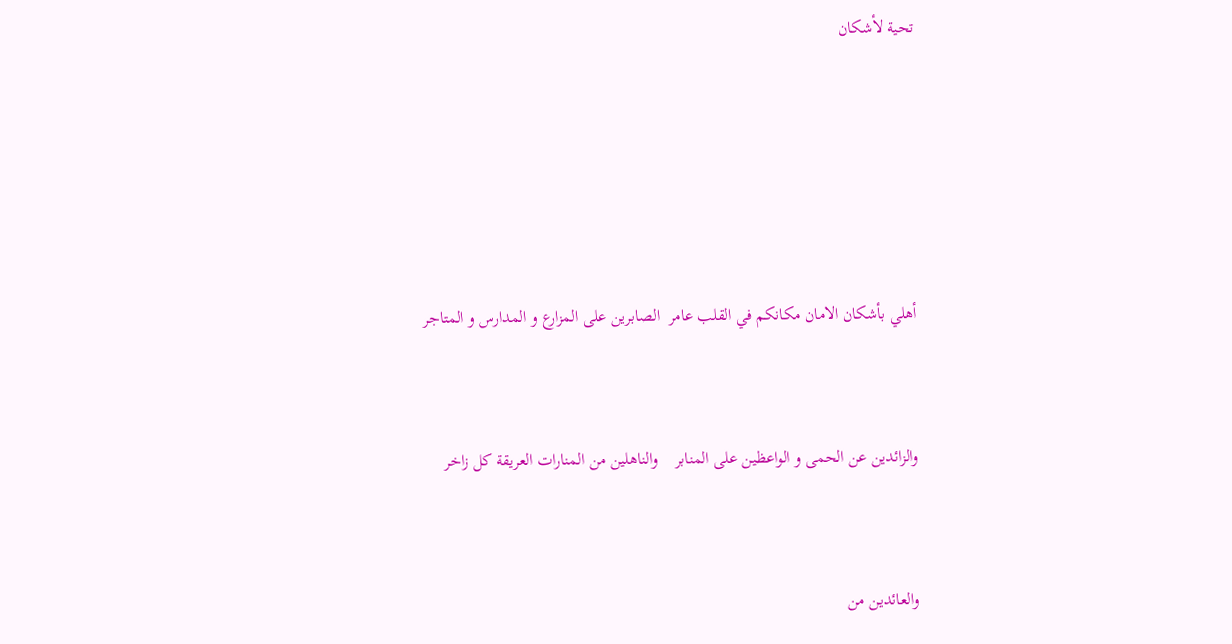تحية لأشكان







أهلي بأشكان الامان مكانكم في القلب عامر  الصابرين على المزارع و المدارس و المتاجر



والزائدين عن الحمى و الواعظين على المنابر    والناهلين من المنارات العريقة كل زاخر



والعائدين من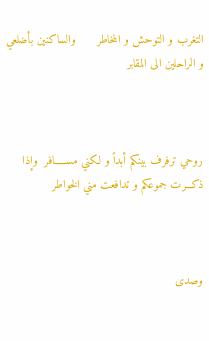التغرب و التوحش و المخاطر      والساكنين بأضلعي و الراحلين الى المقابر



روحي ترفرف بينكم أبداً و لكني مســـــافر  وإذا ذكـــرت جموعكم و تدافعت مني الخواطر



وصدى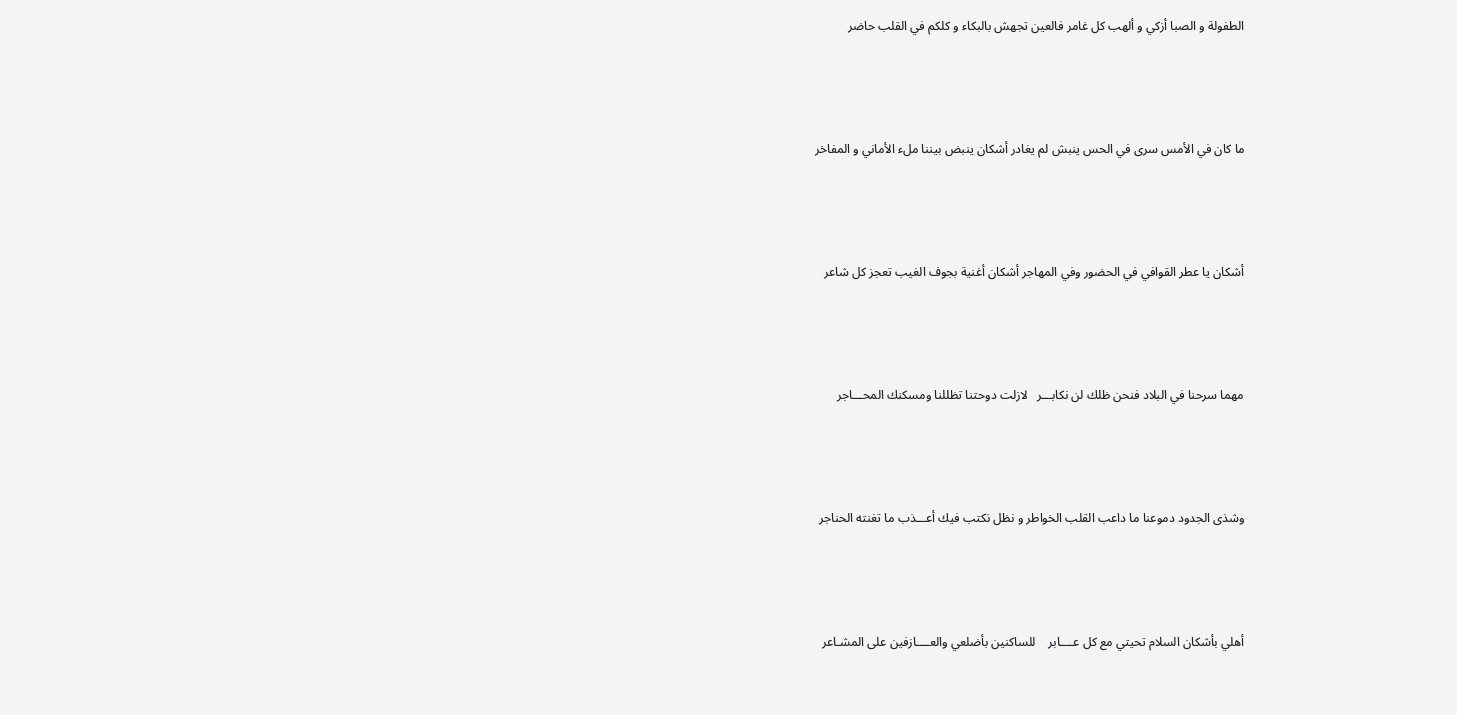الطفولة و الصبا أزكي و ألهب كل غامر فالعين تجهش بالبكاء و كلكم في القلب حاضر



ما كان في الأمس سرى في الحس ينبش لم يغادر أشكان ينبض بيننا ملء الأماني و المفاخر



أشكان يا عطر القوافي في الحضور وفي المهاجر أشكان أغنية بجوف الغيب تعجز كل شاعر



مهما سرحنا في البلاد فنحن ظلك لن نكابـــر   لازلت دوحتنا تظللنا ومسكنك المحـــاجر



وشذى الجدود دموعنا ما داعب القلب الخواطر و نظل نكتب فيك أعـــذب ما تغنته الحناجر



أهلي بأشكان السلام تحيتي مع كل عــــابر    للساكنين بأضلعي والعــــازفين على المشـاعر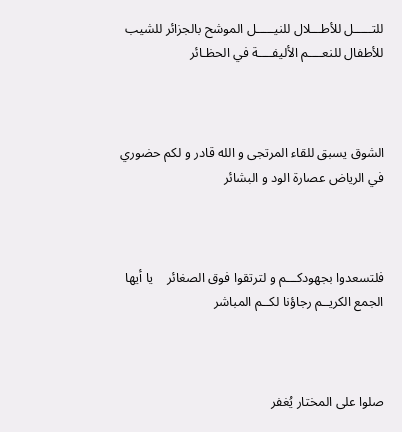للتـــــل للأطـــلال للنيـــــل الموشح بالجزائر للشيب للأطفال للنعــــم الأليفــــة في الحظـائر



الشوق يسبق للقاء المرتجى و الله قادر و لكم حضوري في الرياض عصارة الود و البشائر



فلتسعدوا بجهودكـــم و لترتقوا فوق الصغائر    يا أيها الجمع الكريــم رجاؤنا لكــم المباشر



صلوا على المختار يُغفر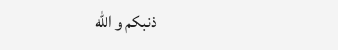ذنبكم و الله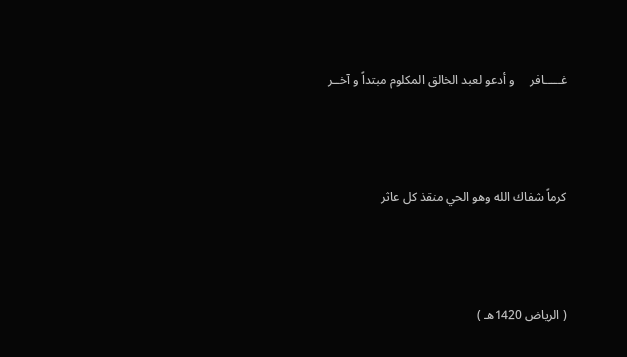غـــــافر     و أدعو لعبد الخالق المكلوم مبتداً و آخــر



كرماً شفاك الله وهو الحي منقذ كل عاثر



( الرياض 1420هـ )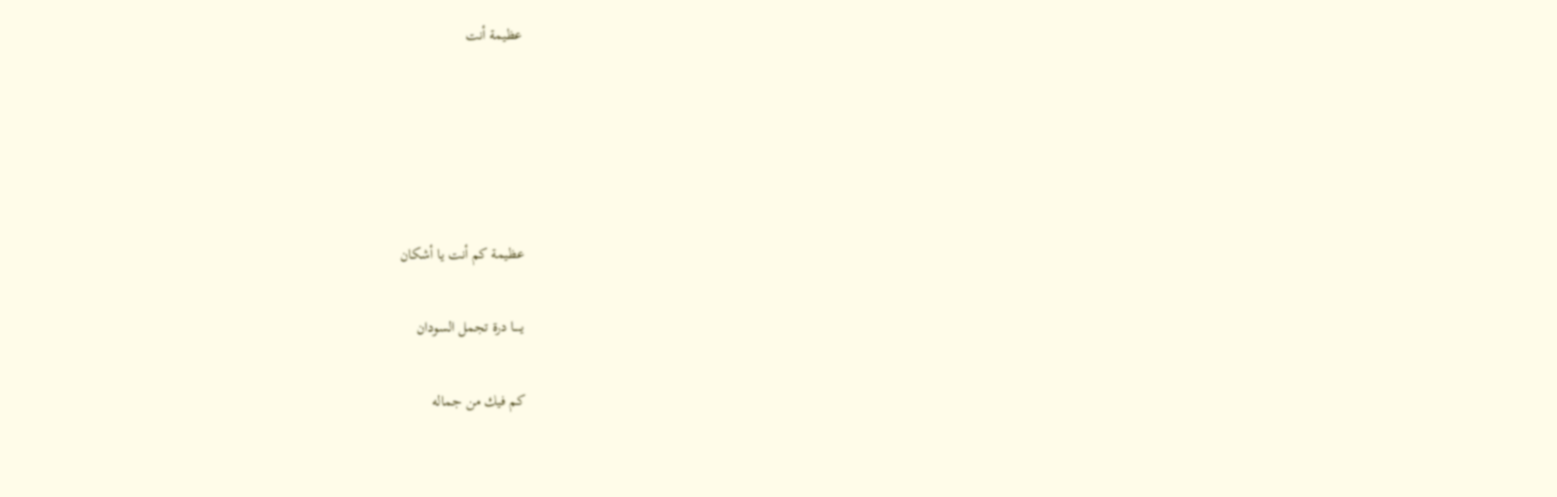عظيمة أنت





عظيمة كم أنت يا أشكان

يـــــا درة تجمل السودان

كم فيك من جماله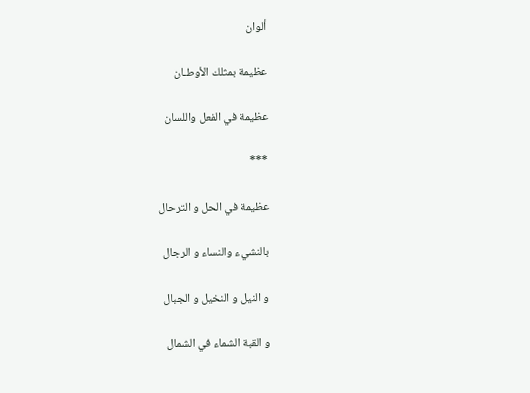ألوان

عظيمة بمثلك الأوطـان

عظيمة في الفعل واللسان

***

عظيمة في الحل و الترحال

بالنشيء والنساء و الرجال

و النيل و النخيل و الجبال

و القبة الشماء في الشمال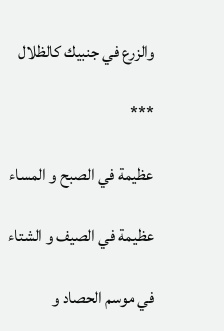والزرع في جنبيك كالظلال

***

عظيمة في الصبح و المساء

عظيمة في الصيف و الشتاء

في موسم الحصاد و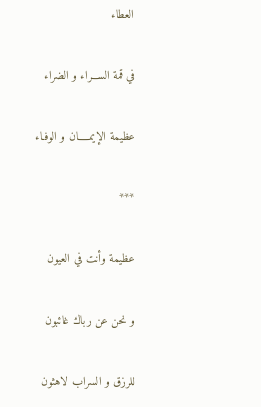العطاء

في قمة الســـراء و الضراء

عظيمة الإيمـــــان و الوفـاء

***

عظيمة وأنت في العيون

و نحن عن رباك غائبون

للرزق و السراب لاهثون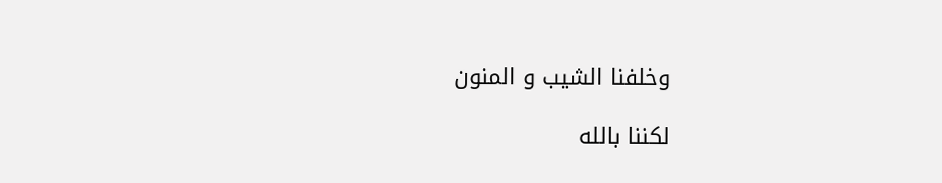وخلفنا الشيب و المنون

لكننا بالله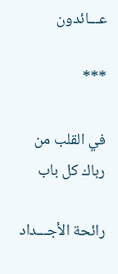عـــائدون

***

في القلب من رباك كل باب

رائحة الأجـــداد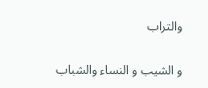والتراب

و الشيب و النساء والشباب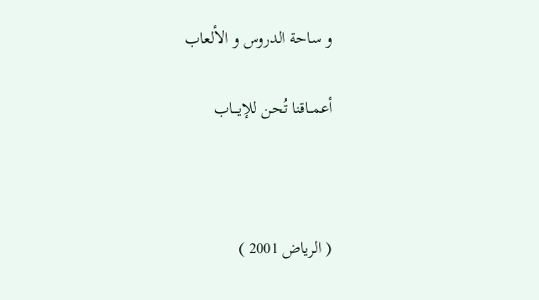و ساحة الدروس و الألعاب

أعمــاقنا تُحن للإيـــاب



( الرياض 2001 )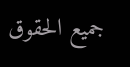جميع الحقوق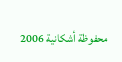محفوظة أشكانية 2006